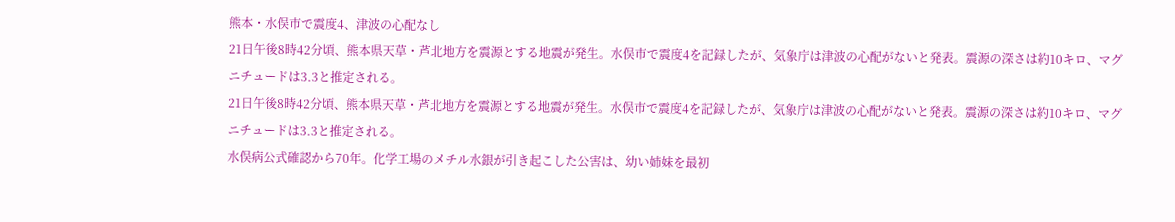熊本・水俣市で震度4、津波の心配なし
21日午後8時42分頃、熊本県天草・芦北地方を震源とする地震が発生。水俣市で震度4を記録したが、気象庁は津波の心配がないと発表。震源の深さは約10キロ、マグニチュードは3.3と推定される。
21日午後8時42分頃、熊本県天草・芦北地方を震源とする地震が発生。水俣市で震度4を記録したが、気象庁は津波の心配がないと発表。震源の深さは約10キロ、マグニチュードは3.3と推定される。
水俣病公式確認から70年。化学工場のメチル水銀が引き起こした公害は、幼い姉妹を最初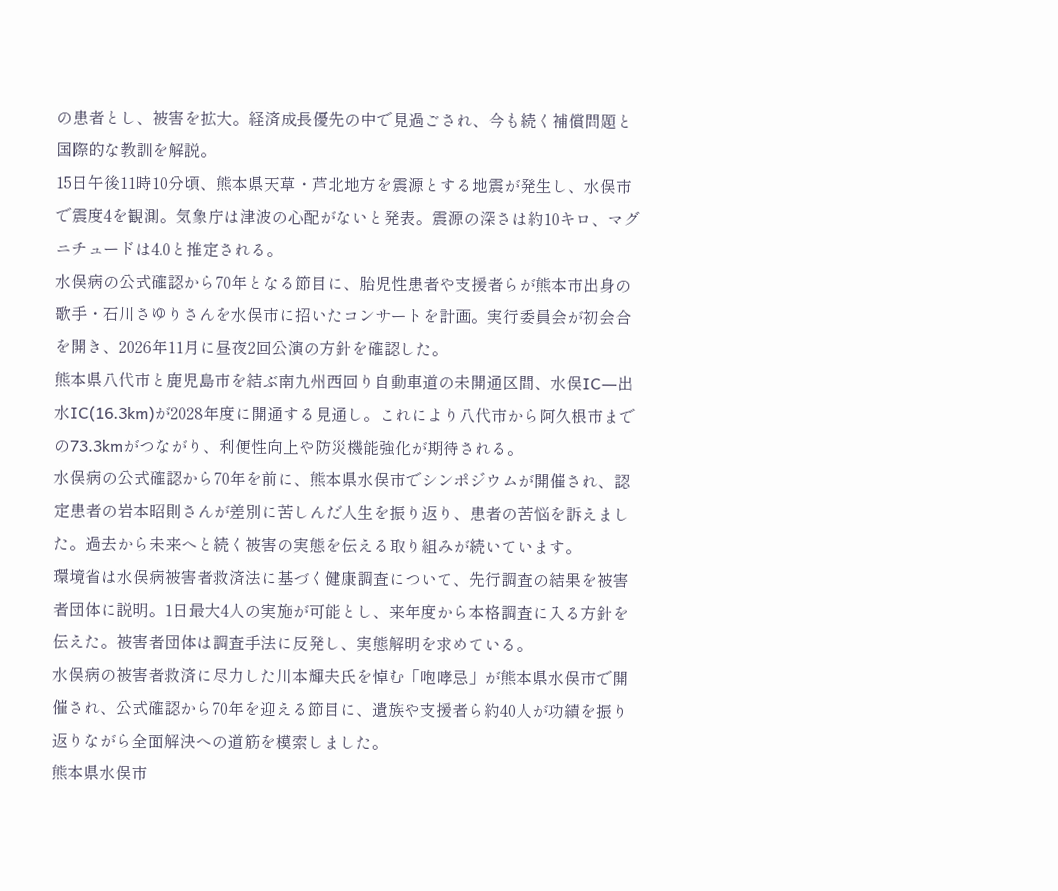の患者とし、被害を拡大。経済成長優先の中で見過ごされ、今も続く補償問題と国際的な教訓を解説。
15日午後11時10分頃、熊本県天草・芦北地方を震源とする地震が発生し、水俣市で震度4を観測。気象庁は津波の心配がないと発表。震源の深さは約10キロ、マグニチュードは4.0と推定される。
水俣病の公式確認から70年となる節目に、胎児性患者や支援者らが熊本市出身の歌手・石川さゆりさんを水俣市に招いたコンサートを計画。実行委員会が初会合を開き、2026年11月に昼夜2回公演の方針を確認した。
熊本県八代市と鹿児島市を結ぶ南九州西回り自動車道の未開通区間、水俣IC―出水IC(16.3km)が2028年度に開通する見通し。これにより八代市から阿久根市までの73.3kmがつながり、利便性向上や防災機能強化が期待される。
水俣病の公式確認から70年を前に、熊本県水俣市でシンポジウムが開催され、認定患者の岩本昭則さんが差別に苦しんだ人生を振り返り、患者の苦悩を訴えました。過去から未来へと続く被害の実態を伝える取り組みが続いています。
環境省は水俣病被害者救済法に基づく健康調査について、先行調査の結果を被害者団体に説明。1日最大4人の実施が可能とし、来年度から本格調査に入る方針を伝えた。被害者団体は調査手法に反発し、実態解明を求めている。
水俣病の被害者救済に尽力した川本輝夫氏を悼む「咆哮忌」が熊本県水俣市で開催され、公式確認から70年を迎える節目に、遺族や支援者ら約40人が功績を振り返りながら全面解決への道筋を模索しました。
熊本県水俣市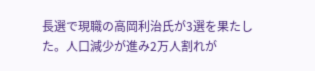長選で現職の高岡利治氏が3選を果たした。人口減少が進み2万人割れが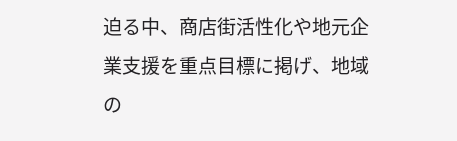迫る中、商店街活性化や地元企業支援を重点目標に掲げ、地域の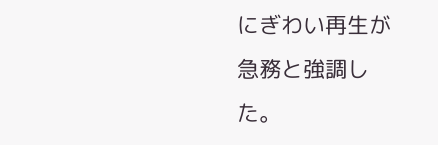にぎわい再生が急務と強調した。